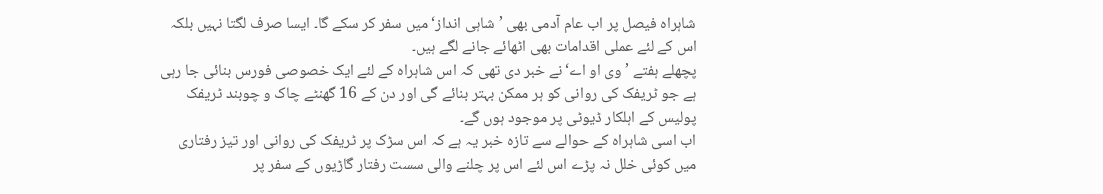شاہراہ فیصل پر اب عام آدمی بھی ’شاہی انداز‘ میں سفر کر سکے گا۔ ایسا صرف لگتا نہیں بلکہ اس کے لئے عملی اقدامات بھی اٹھائے جانے لگے ہیں۔
پچھلے ہفتے ’وی او اے‘ نے خبر دی تھی کہ اس شاہراہ کے لئے ایک خصوصی فورس بنائی جا رہی ہے جو ٹریفک کی روانی کو ہر ممکن بہتر بنائے گی اور دن کے 16 گھنٹے چاک و چوبند ٹریفک پولیس کے اہلکار ڈیوٹی پر موجود ہوں گے۔
اب اسی شاہراہ کے حوالے سے تازہ خبر یہ ہے کہ اس سڑک پر ٹریفک کی روانی اور تیز رفتاری میں کوئی خلل نہ پڑے اس لئے اس پر چلنے والی سست رفتار گاڑیوں کے سفر پر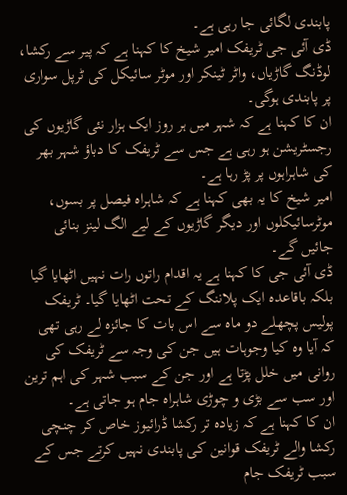پابندی لگائی جا رہی ہے۔
ڈی آئی جی ٹریفک امیر شیخ کا کہنا ہے کہ پیر سے رکشا، لوڈنگ گاڑیاں، واٹر ٹینکر اور موٹر سائیکل کی ٹرپل سواری پر پابندی ہوگی۔
ان کا کہنا ہے کہ شہر میں ہر روز ایک ہزار نئی گاڑیوں کی رجسٹریشن ہو رہی ہے جس سے ٹریفک کا دباؤ شہر بھر کی شاہراہوں پر پڑ رہا ہے۔
امیر شیخ کا یہ بھی کہنا ہے کہ شاہراہ فیصل پر بسوں، موٹرسائیکلوں اور دیگر گاڑیوں کے لیے الگ لینز بنائی جائیں گے۔
ڈی آئی جی کا کہنا ہے یہ اقدام راتوں رات نہیں اٹھایا گیا بلکہ باقاعدہ ایک پلاننگ کے تحت اٹھایا گیا۔ ٹریفک پولیس پچھلے دو ماہ سے اس بات کا جائزہ لے رہی تھی کہ آیا وہ کیا وجوہات ہیں جن کی وجہ سے ٹریفک کی روانی میں خلل پڑتا ہے اور جن کے سبب شہر کی اہم ترین اور سب سے بڑی و چوڑی شاہراہ جام ہو جاتی ہے۔
ان کا کہنا ہے کہ زیادہ تر رکشا ڈرائیوز خاص کر چنچی رکشا والے ٹریفک قوانین کی پابندی نہیں کرتے جس کے سبب ٹریفک جام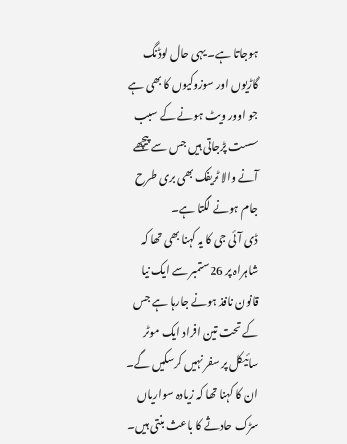ہوجاتا ہے۔ یہی حال لوڈنگ گاڑیوں اور سوزوکیوں کا بھی ہے جو اوور ویٹ ہونے کے سبب سست پڑجاتی ہیں جس سے پیچھے آنے والا ٹریفک بھی بری طرح جام ہونے لگتا ہے۔
ڈی آئی جی کا یہ کہنا بھی تھا کہ شاہراہ پر 26ستمبر سے ایک نیا قانون نافذ ہونے جارہا ہے جس کے تحت تین افراد ایک موٹر سائیکل پر سفر نہیں کرسکیں گے۔ ان کا کہنا تھا کہ زیادہ سواریاں سڑک حادثے کا باعث بنتی ہیں۔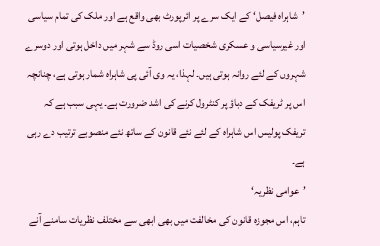’شاہراہ فیصل‘ کے ایک سرے پر ائرپورٹ بھی واقع ہے اور ملک کی تمام سیاسی اور غیرسیاسی و عسکری شخصیات اسی روڈ سے شہر میں داخل ہوتی اور دوسرے شہروں کے لئے روانہ ہوتی ہیں۔ لہذا، یہ وی آئی پی شاہراہ شمار ہوتی ہے، چنانچہ اس پر ٹریفک کے دباؤ پر کنٹرول کرنے کی اشد ضرورت ہے۔ یہی سبب ہے کہ تریفک پولیس اس شاہراہ کے لئے نئے قانون کے ساتھ نئے منصوبے ترتیب دے رہی ہے۔
’عوامی نظریہ‘
تاہم، اس مجوزہ قانون کی مخالفت میں بھی ابھی سے مختلف نظریات سامنے آنے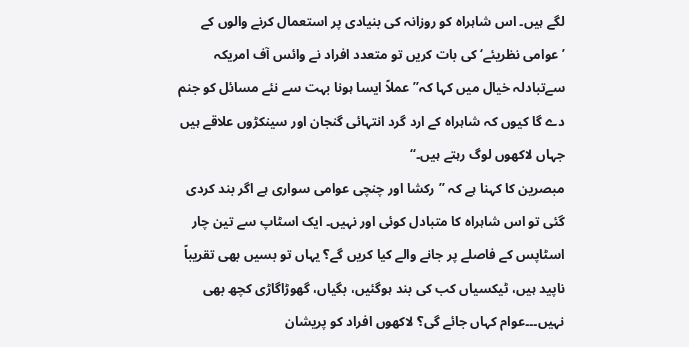لگے ہیں۔ اس شاہراہ کو روزانہ کی بنیادی پر استعمال کرنے والوں کے ’عوامی نظریئے‘ کی بات کریں تو متعدد افراد نے وائس آف امریکہ سےتبادلہ خیال میں کہا کہ’’ عملاً ایسا ہونا بہت سے نئے مسائل کو جنم دے گا کیوں کہ شاہراہ کے ارد گرد انتہائی گنجان اور سینکڑوں علاقے ہیں جہاں لاکھوں لوگ رہتے ہیں۔‘‘
مبصرین کا کہنا ہے کہ ’’رکشا اور چنچی عوامی سواری ہے اگر بند کردی گئی تو اس شاہراہ کا متبادل کوئی اور نہیں۔ ایک اسٹاپ سے تین چار اسٹاپس کے فاصلے پر جانے والے کیا کریں گے؟ یہاں تو بسیں بھی تقریباً ناپید ہیں، ٹیکسیاں کب کی بند ہوگئیں، بگیاں، گھوڑاگاڑی کچھ بھی نہیں۔۔۔عوام کہاں جائے گی؟ لاکھوں افراد کو پریشان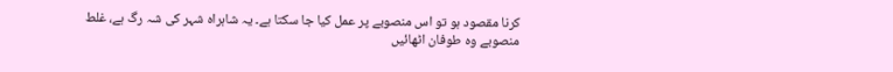کرنا مقصود ہو تو اس منصوبے پر عمل کیا جا سکتا ہے۔ یہ شاہراہ شہر کی شہ رگ ہے، غلط منصوبے وہ طوفان اٹھائیں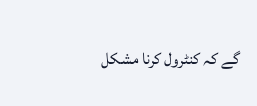گے کہ کنٹرول کرنا مشکل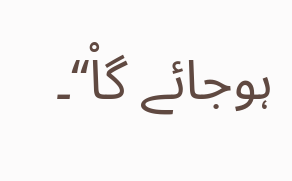ہوجائے گاْ‘‘۔